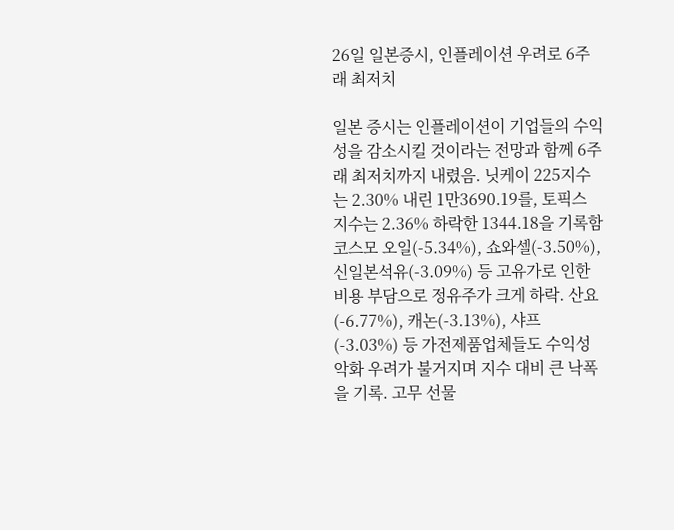26일 일본증시, 인플레이션 우려로 6주래 최저치

일본 증시는 인플레이션이 기업들의 수익성을 감소시킬 것이라는 전망과 함께 6주래 최저치까지 내렸음. 닛케이 225지수는 2.30% 내린 1만3690.19를, 토픽스 지수는 2.36% 하락한 1344.18을 기록함 코스모 오일(-5.34%), 쇼와셀(-3.50%), 신일본석유(-3.09%) 등 고유가로 인한 비용 부담으로 정유주가 크게 하락. 산요(-6.77%), 캐논(-3.13%), 샤프(-3.03%) 등 가전제품업체들도 수익성 악화 우려가 불거지며 지수 대비 큰 낙폭을 기록. 고무 선물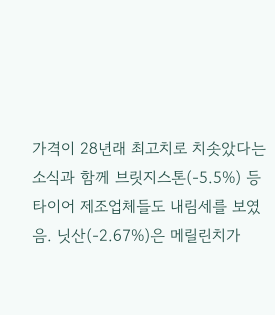가격이 28년래 최고치로 치솟았다는 소식과 함께 브릿지스톤(-5.5%) 등 타이어 제조업체들도 내림세를 보였음. 닛산(-2.67%)은 메릴린치가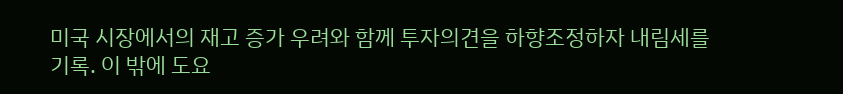미국 시장에서의 재고 증가 우려와 함께 투자의견을 하향조정하자 내림세를 기록. 이 밖에 도요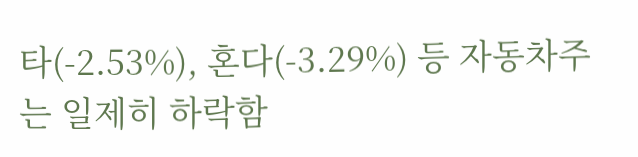타(-2.53%), 혼다(-3.29%) 등 자동차주는 일제히 하락함